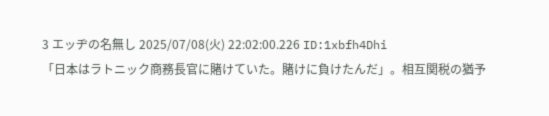3 エッヂの名無し 2025/07/08(火) 22:02:00.226 ID:1xbfh4Dhi
「日本はラトニック商務長官に賭けていた。賭けに負けたんだ」。相互関税の猶予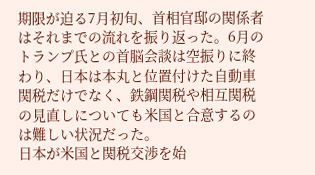期限が迫る7月初旬、首相官邸の関係者はそれまでの流れを振り返った。6月のトランプ氏との首脳会談は空振りに終わり、日本は本丸と位置付けた自動車関税だけでなく、鉄鋼関税や相互関税の見直しについても米国と合意するのは難しい状況だった。
日本が米国と関税交渉を始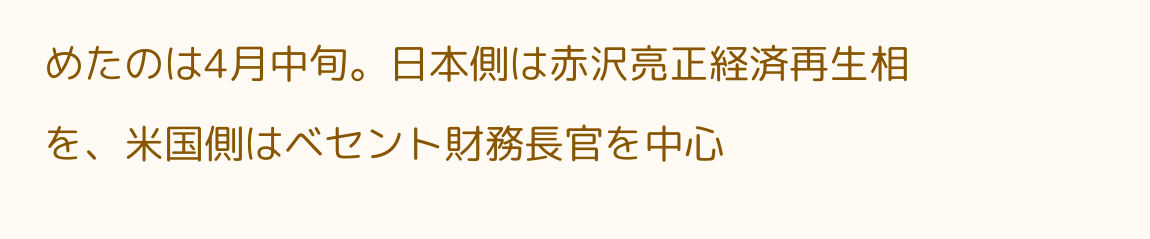めたのは4月中旬。日本側は赤沢亮正経済再生相を、米国側はベセント財務長官を中心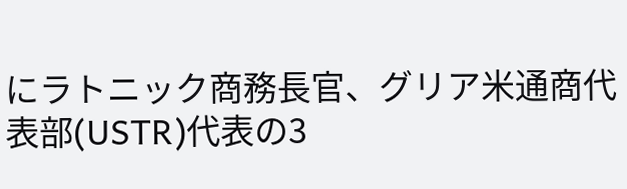にラトニック商務長官、グリア米通商代表部(USTR)代表の3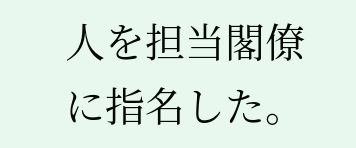人を担当閣僚に指名した。